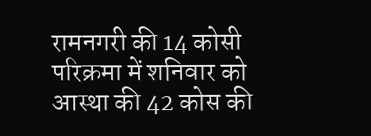रामनगरी की 14 कोसी परिक्रमा में शनिवार को आस्था की 42 कोस की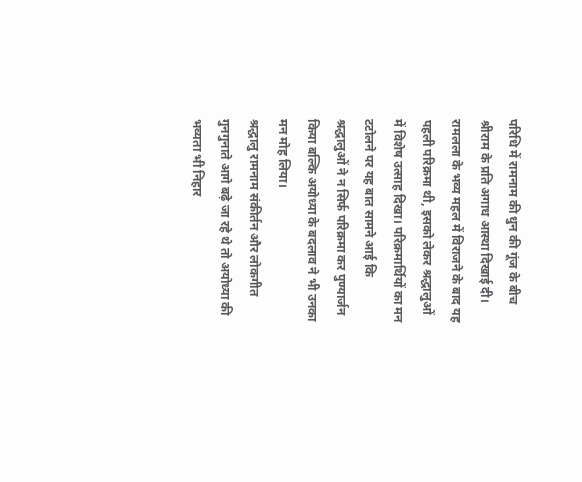परिधि में रामनाम की धुन की गूंज के बीच श्रीराम के प्रति अगाध आस्था दिखाई दी। रामलला के भव्य महल में विराजने के बाद यह पहली परिक्रमा थी, इसको लेकर श्रद्धालुओं में विशेष उत्साह दिखा। परिक्रमार्थियों का मन टटोलने पर यह बात सामने आई कि श्रद्धालुओं ने न सिर्फ परिक्रमा कर पुण्यार्जन किया बल्कि अयोध्या के बदलाव ने भी उनका मन मोह लिया।
श्रद्धालु रामनाम संकीर्तन और लोकगीत गुनगुनाते आगे बढ़े जा रहे थे तो अयोध्या की भव्यता भी निहार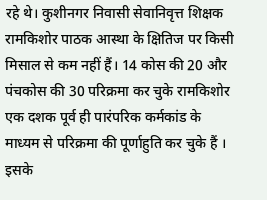रहे थे। कुशीनगर निवासी सेवानिवृत्त शिक्षक रामकिशोर पाठक आस्था के क्षितिज पर किसी मिसाल से कम नहीं हैं। 14 कोस की 20 और पंचकोस की 30 परिक्रमा कर चुके रामकिशोर एक दशक पूर्व ही पारंपरिक कर्मकांड के माध्यम से परिक्रमा की पूर्णाहुति कर चुके हैं । इसके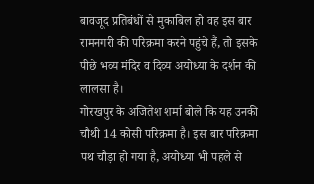बावजूद प्रतिबंधों से मुकाबिल हो वह इस बार रामनगरी की परिक्रमा करने पहुंचे हैं, तो इसके पीछे भव्य मंदिर व दिव्य अयोध्या के दर्शन की लालसा है।
गोरखपुर के अजितेश शर्मा बोले कि यह उनकी चौथी 14 कोसी परिक्रमा है। इस बार परिक्रमा पथ चौड़ा हो गया है, अयोध्या भी पहले से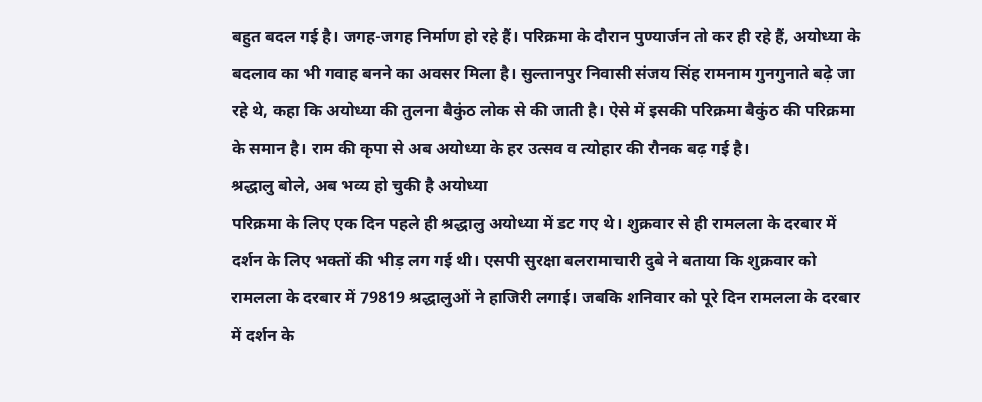बहुत बदल गई है। जगह-जगह निर्माण हो रहे हैं। परिक्रमा के दौरान पुण्यार्जन तो कर ही रहे हैं, अयोध्या के बदलाव का भी गवाह बनने का अवसर मिला है। सुल्तानपुर निवासी संजय सिंह रामनाम गुनगुनाते बढ़े जा रहे थे, कहा कि अयोध्या की तुलना बैकुंठ लोक से की जाती है। ऐसे में इसकी परिक्रमा बैकुंठ की परिक्रमा के समान है। राम की कृपा से अब अयोध्या के हर उत्सव व त्योहार की रौनक बढ़ गई है।
श्रद्धालु बोले, अब भव्य हो चुकी है अयोध्या
परिक्रमा के लिए एक दिन पहले ही श्रद्धालु अयोध्या में डट गए थे। शुक्रवार से ही रामलला के दरबार में दर्शन के लिए भक्तों की भीड़ लग गई थी। एसपी सुरक्षा बलरामाचारी दुबे ने बताया कि शुक्रवार को रामलला के दरबार में 79819 श्रद्धालुओं ने हाजिरी लगाई। जबकि शनिवार को पूरे दिन रामलला के दरबार में दर्शन के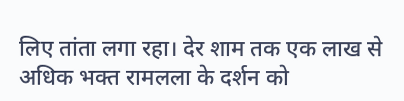लिए तांता लगा रहा। देर शाम तक एक लाख से अधिक भक्त रामलला के दर्शन को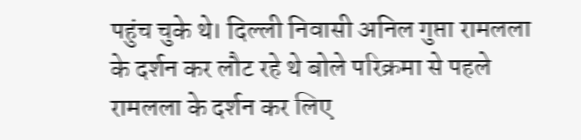पहुंच चुके थे। दिल्ली निवासी अनिल गुप्ता रामलला के दर्शन कर लौट रहे थे बोले परिक्रमा से पहले रामलला के दर्शन कर लिए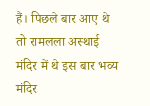हैं। पिछले बार आए थे तो रामलला अस्थाई मंदिर में थे इस बार भव्य मंदिर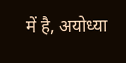में है, अयोध्या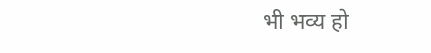भी भव्य हो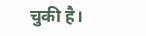चुकी है।